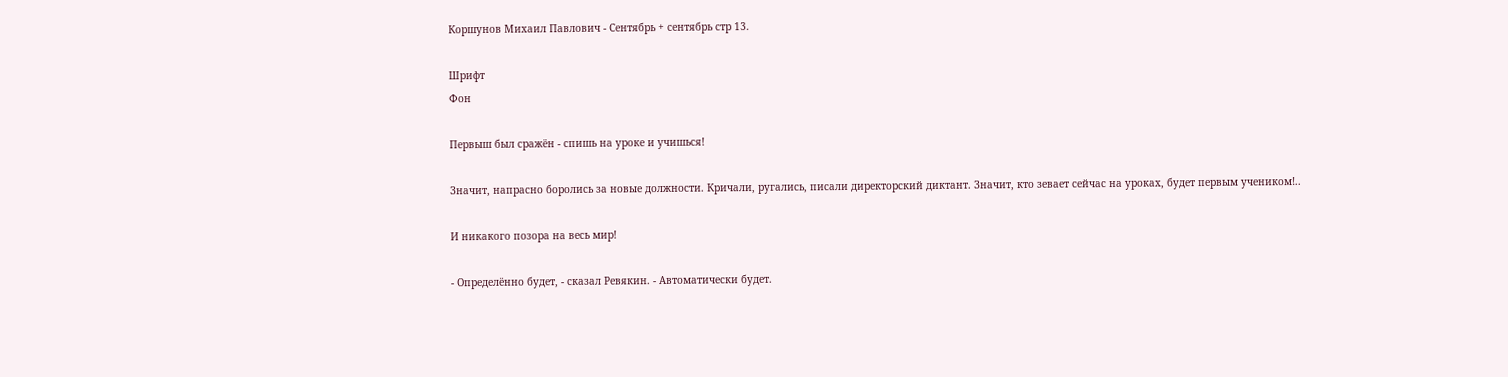Коршунов Михаил Павлович - Сентябрь + сентябрь стр 13.

Шрифт
Фон

Первыш был сражён - спишь на уроке и учишься!

Значит, напрасно боролись за новые должности. Кричали, ругались, писали директорский диктант. Значит, кто зевает сейчас на уроках, будет первым учеником!..

И никакого позора на весь мир!

- Определённо будет, - сказал Ревякин. - Автоматически будет.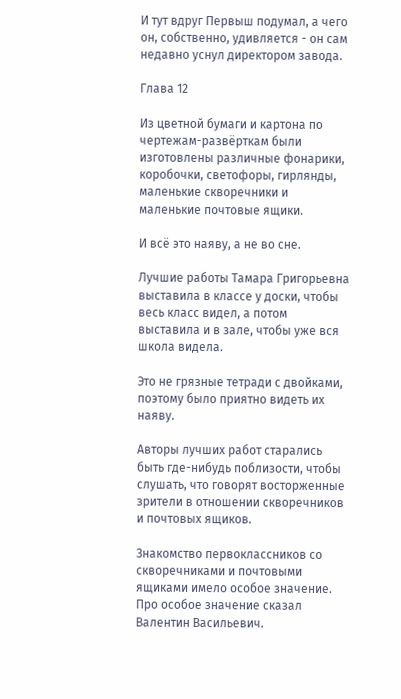И тут вдруг Первыш подумал, а чего он, собственно, удивляется - он сам недавно уснул директором завода.

Глава 12

Из цветной бумаги и картона по чертежам-развёрткам были изготовлены различные фонарики, коробочки, светофоры, гирлянды, маленькие скворечники и маленькие почтовые ящики.

И всё это наяву, а не во сне.

Лучшие работы Тамара Григорьевна выставила в классе у доски, чтобы весь класс видел, а потом выставила и в зале, чтобы уже вся школа видела.

Это не грязные тетради с двойками, поэтому было приятно видеть их наяву.

Авторы лучших работ старались быть где-нибудь поблизости, чтобы слушать, что говорят восторженные зрители в отношении скворечников и почтовых ящиков.

Знакомство первоклассников со скворечниками и почтовыми ящиками имело особое значение. Про особое значение сказал Валентин Васильевич.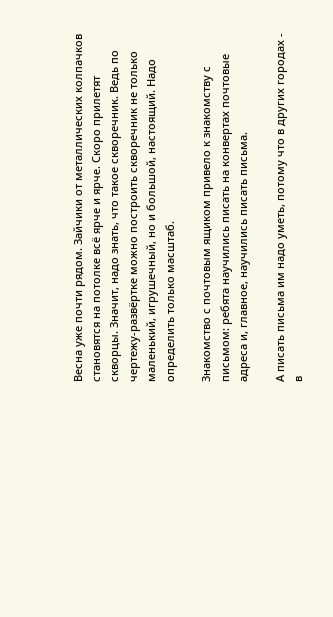Весна уже почти рядом. Зайчики от металлических колпачков становятся на потолке всё ярче и ярче. Скоро прилетят скворцы. Значит, надо знать, что такое скворечник. Ведь по чертежу-развёртке можно построить скворечник не только маленький, игрушечный, но и большой, настоящий. Надо определить только масштаб.

Знакомство с почтовым ящиком привело к знакомству с письмом: ребята научились писать на конвертах почтовые адреса и, главное, научились писать письма.

А писать письма им надо уметь, потому что в других городах - в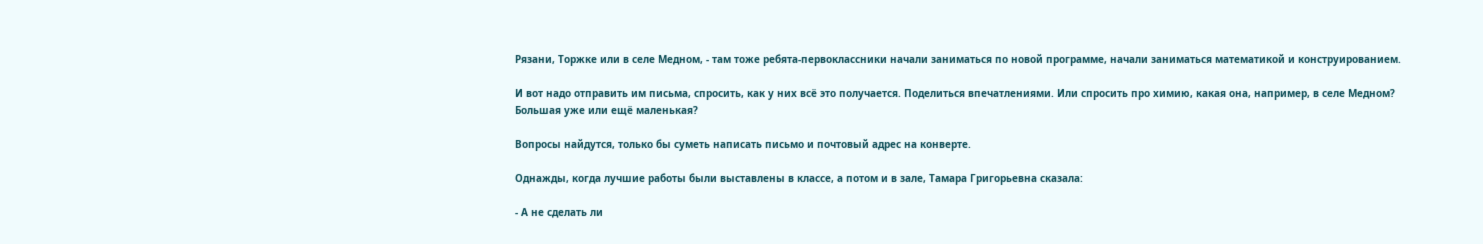Рязани, Торжке или в селе Медном, - там тоже ребята-первоклассники начали заниматься по новой программе, начали заниматься математикой и конструированием.

И вот надо отправить им письма, спросить, как у них всё это получается. Поделиться впечатлениями. Или спросить про химию, какая она, например, в селе Медном? Большая уже или ещё маленькая?

Вопросы найдутся, только бы суметь написать письмо и почтовый адрес на конверте.

Однажды, когда лучшие работы были выставлены в классе, а потом и в зале, Тамара Григорьевна сказала:

- А не сделать ли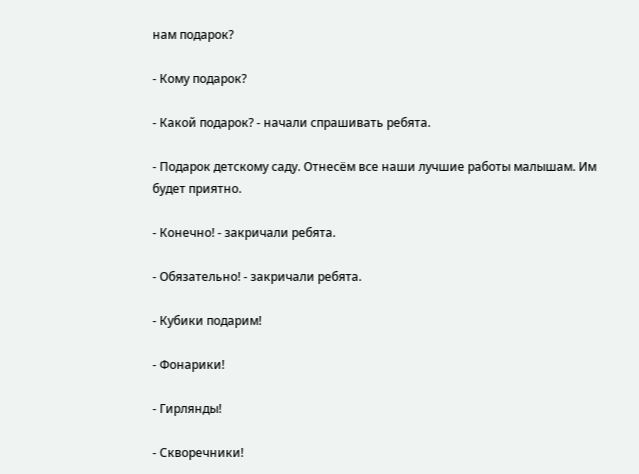нам подарок?

- Кому подарок?

- Какой подарок? - начали спрашивать ребята.

- Подарок детскому саду. Отнесём все наши лучшие работы малышам. Им будет приятно.

- Конечно! - закричали ребята.

- Обязательно! - закричали ребята.

- Кубики подарим!

- Фонарики!

- Гирлянды!

- Скворечники!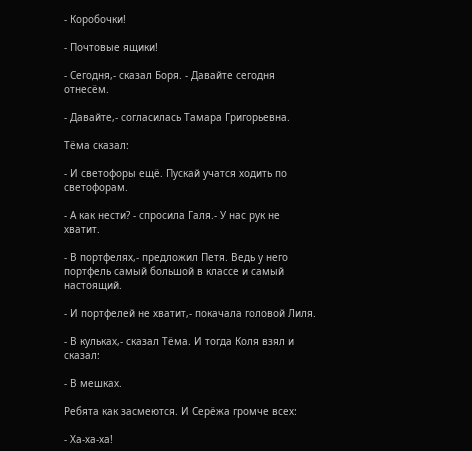- Коробочки!

- Почтовые ящики!

- Сегодня,- сказал Боря. - Давайте сегодня отнесём.

- Давайте,- согласилась Тамара Григорьевна.

Тёма сказал:

- И светофоры ещё. Пускай учатся ходить по светофорам.

- А как нести? - спросила Галя.- У нас рук не хватит.

- В портфелях,- предложил Петя. Ведь у него портфель самый большой в классе и самый настоящий.

- И портфелей не хватит,- покачала головой Лиля.

- В кульках,- сказал Тёма. И тогда Коля взял и сказал:

- В мешках.

Ребята как засмеются. И Серёжа громче всех:

- Ха-ха-ха!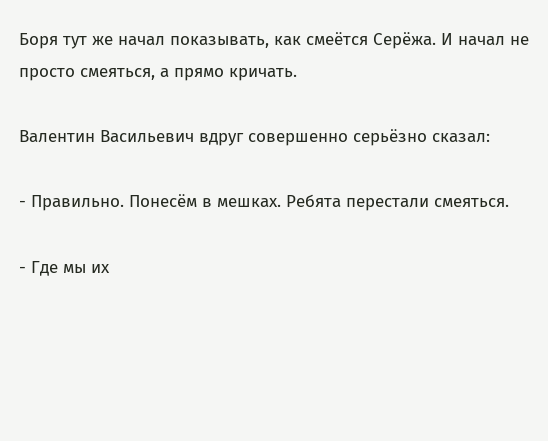Боря тут же начал показывать, как смеётся Серёжа. И начал не просто смеяться, а прямо кричать.

Валентин Васильевич вдруг совершенно серьёзно сказал:

- Правильно. Понесём в мешках. Ребята перестали смеяться.

- Где мы их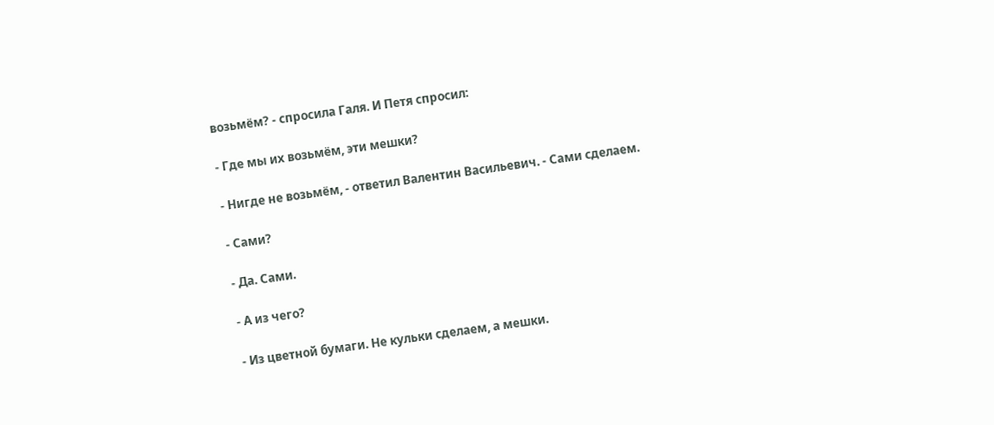возьмём? - спросила Галя. И Петя спросил:

- Где мы их возьмём, эти мешки?

- Нигде не возьмём, - ответил Валентин Васильевич. - Сами сделаем.

- Сами?

- Да. Сами.

- А из чего?

- Из цветной бумаги. Не кульки сделаем, а мешки.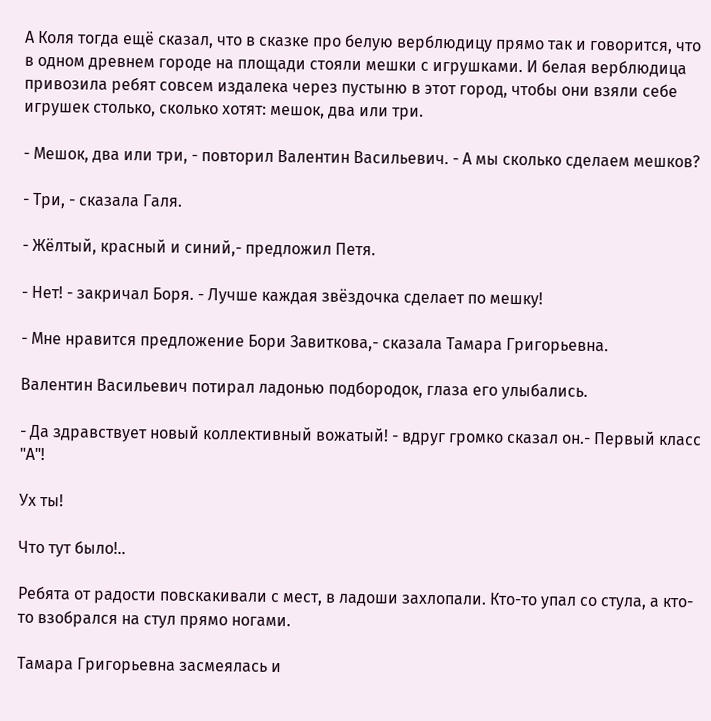А Коля тогда ещё сказал, что в сказке про белую верблюдицу прямо так и говорится, что в одном древнем городе на площади стояли мешки с игрушками. И белая верблюдица привозила ребят совсем издалека через пустыню в этот город, чтобы они взяли себе игрушек столько, сколько хотят: мешок, два или три.

- Мешок, два или три, - повторил Валентин Васильевич. - А мы сколько сделаем мешков?

- Три, - сказала Галя.

- Жёлтый, красный и синий,- предложил Петя.

- Нет! - закричал Боря. - Лучше каждая звёздочка сделает по мешку!

- Мне нравится предложение Бори Завиткова,- сказала Тамара Григорьевна.

Валентин Васильевич потирал ладонью подбородок, глаза его улыбались.

- Да здравствует новый коллективный вожатый! - вдруг громко сказал он.- Первый класс "А"!

Ух ты!

Что тут было!..

Ребята от радости повскакивали с мест, в ладоши захлопали. Кто-то упал со стула, а кто-то взобрался на стул прямо ногами.

Тамара Григорьевна засмеялась и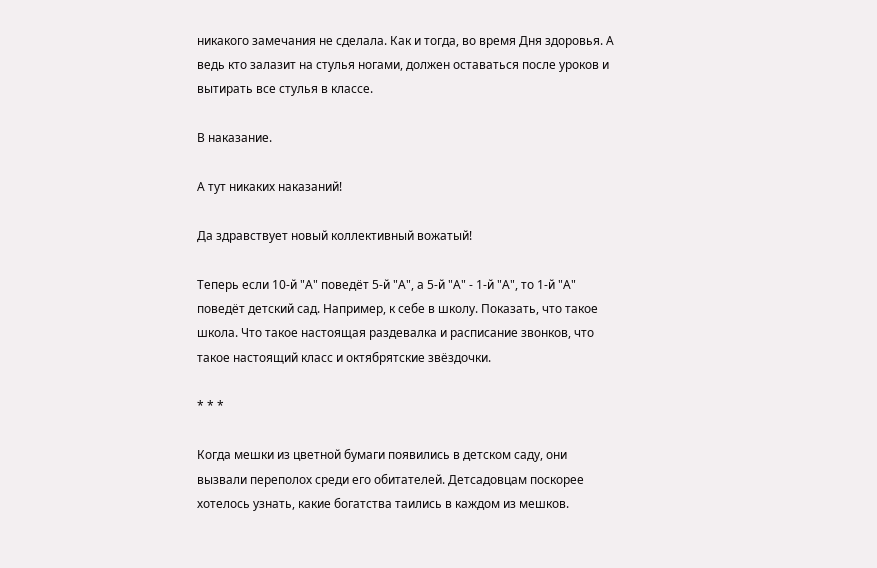никакого замечания не сделала. Как и тогда, во время Дня здоровья. А ведь кто залазит на стулья ногами, должен оставаться после уроков и вытирать все стулья в классе.

В наказание.

А тут никаких наказаний!

Да здравствует новый коллективный вожатый!

Теперь если 10-й "А" поведёт 5-й "А", а 5-й "А" - 1-й "А", то 1-й "А" поведёт детский сад. Например, к себе в школу. Показать, что такое школа. Что такое настоящая раздевалка и расписание звонков, что такое настоящий класс и октябрятские звёздочки.

* * *

Когда мешки из цветной бумаги появились в детском саду, они вызвали переполох среди его обитателей. Детсадовцам поскорее хотелось узнать, какие богатства таились в каждом из мешков.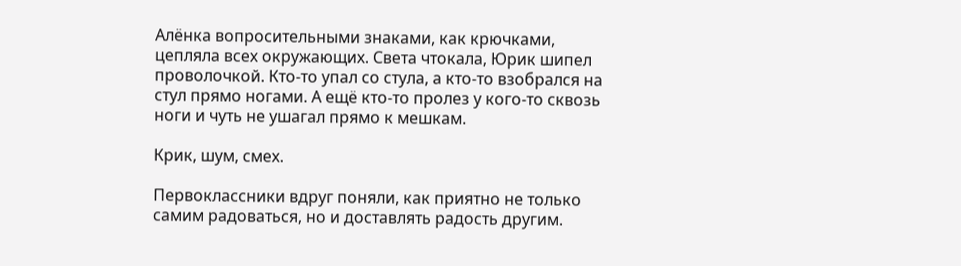Алёнка вопросительными знаками, как крючками, цепляла всех окружающих. Света чтокала, Юрик шипел проволочкой. Кто-то упал со стула, а кто-то взобрался на стул прямо ногами. А ещё кто-то пролез у кого-то сквозь ноги и чуть не ушагал прямо к мешкам.

Крик, шум, смех.

Первоклассники вдруг поняли, как приятно не только самим радоваться, но и доставлять радость другим.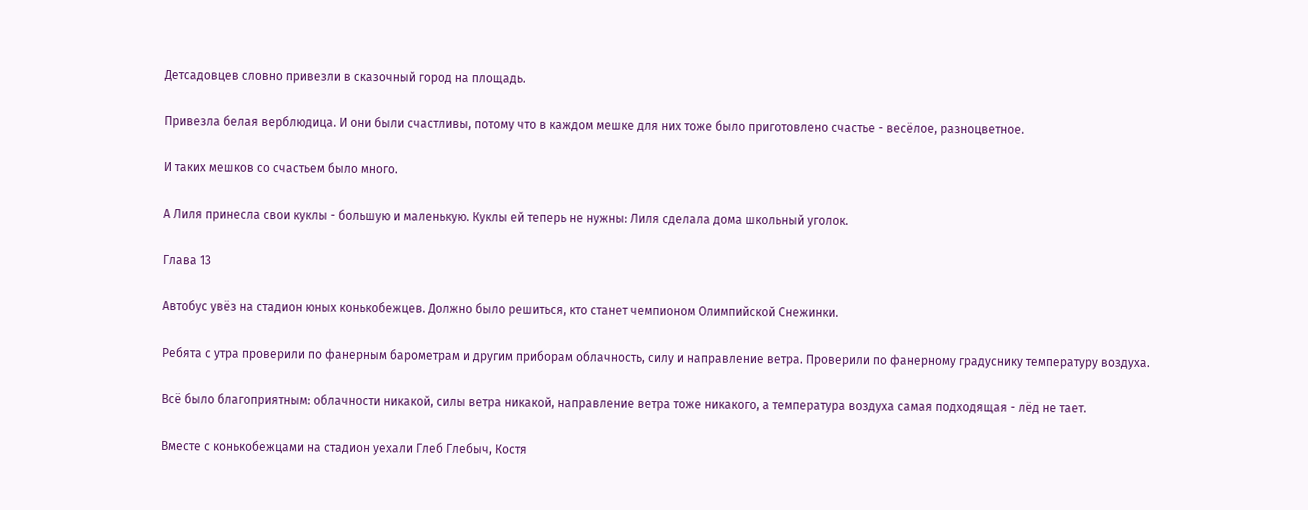Детсадовцев словно привезли в сказочный город на площадь.

Привезла белая верблюдица. И они были счастливы, потому что в каждом мешке для них тоже было приготовлено счастье - весёлое, разноцветное.

И таких мешков со счастьем было много.

А Лиля принесла свои куклы - большую и маленькую. Куклы ей теперь не нужны: Лиля сделала дома школьный уголок.

Глава 13

Автобус увёз на стадион юных конькобежцев. Должно было решиться, кто станет чемпионом Олимпийской Снежинки.

Ребята с утра проверили по фанерным барометрам и другим приборам облачность, силу и направление ветра. Проверили по фанерному градуснику температуру воздуха.

Всё было благоприятным: облачности никакой, силы ветра никакой, направление ветра тоже никакого, а температура воздуха самая подходящая - лёд не тает.

Вместе с конькобежцами на стадион уехали Глеб Глебыч, Костя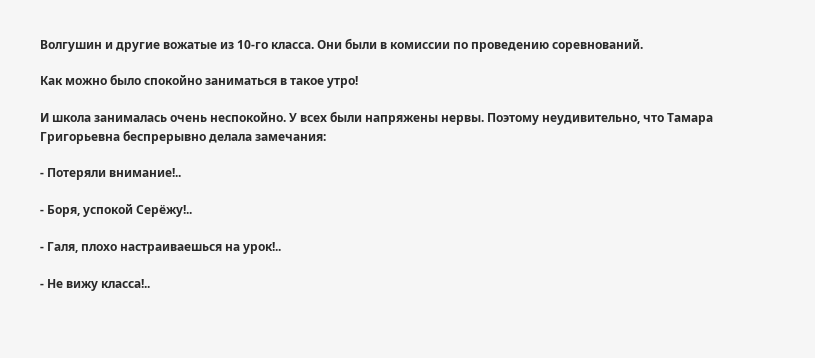Волгушин и другие вожатые из 10-го класса. Они были в комиссии по проведению соревнований.

Как можно было спокойно заниматься в такое утро!

И школа занималась очень неспокойно. У всех были напряжены нервы. Поэтому неудивительно, что Тамара Григорьевна беспрерывно делала замечания:

- Потеряли внимание!..

- Боря, успокой Серёжу!..

- Галя, плохо настраиваешься на урок!..

- Не вижу класса!..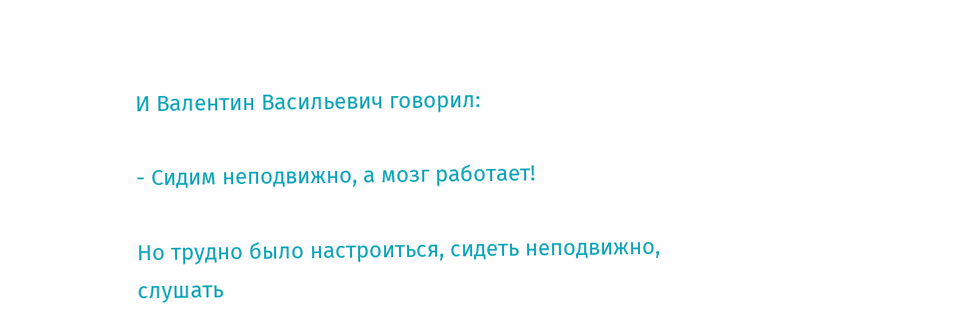И Валентин Васильевич говорил:

- Сидим неподвижно, а мозг работает!

Но трудно было настроиться, сидеть неподвижно, слушать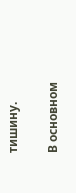тишину.

В основном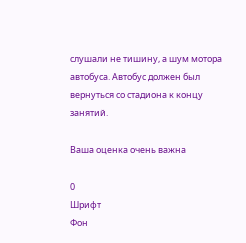слушали не тишину, а шум мотора автобуса. Автобус должен был вернуться со стадиона к концу занятий.

Ваша оценка очень важна

0
Шрифт
Фон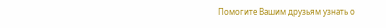Помогите Вашим друзьям узнать о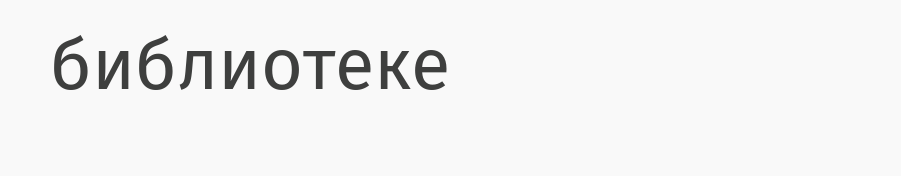библиотеке